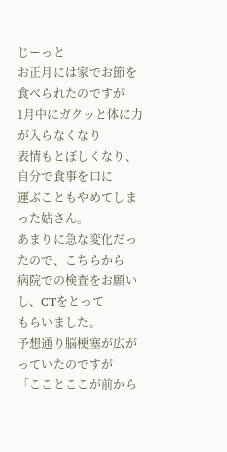じーっと
お正月には家でお節を食べられたのですが
1月中にガクッと体に力が入らなくなり
表情もとぼしくなり、自分で食事を口に
運ぶこともやめてしまった姑さん。
あまりに急な変化だったので、こちらから
病院での検査をお願いし、CTをとって
もらいました。
予想通り脳梗塞が広がっていたのですが
「こことここが前から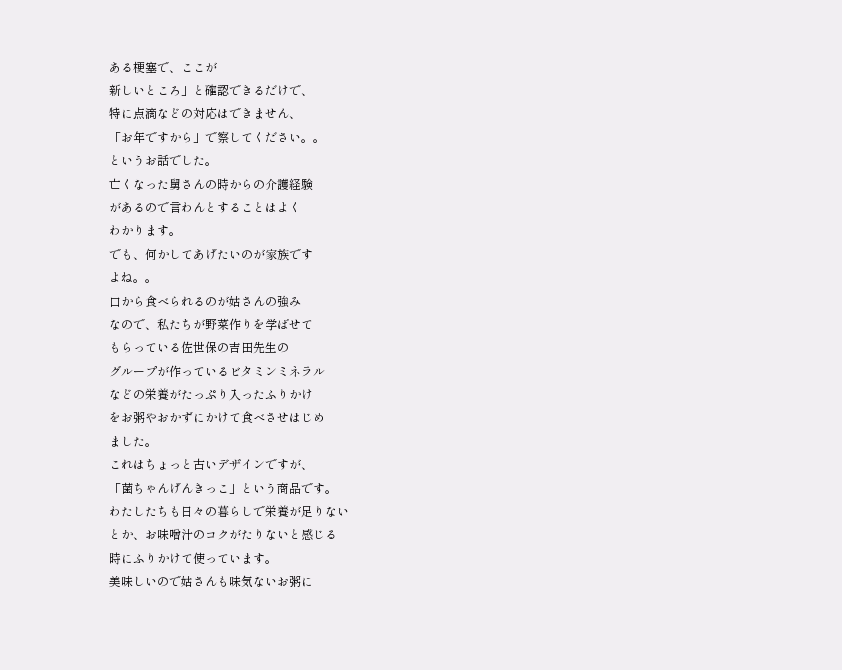ある梗塞で、ここが
新しいところ」と確認できるだけで、
特に点滴などの対応はできません、
「お年ですから」で察してください。。
というお話でした。
亡くなった舅さんの時からの介護経験
があるので言わんとすることはよく
わかります。
でも、何かしてあげたいのが家族です
よね。。
口から食べられるのが姑さんの強み
なので、私たちが野菜作りを学ばせて
もらっている佐世保の吉田先生の
グループが作っているビタミンミネラル
などの栄養がたっぷり入ったふりかけ
をお粥やおかずにかけて食べさせはじめ
ました。
これはちょっと古いデザインですが、
「菌ちゃんげんきっこ」という商品です。
わたしたちも日々の暮らしで栄養が足りない
とか、お味噌汁のコクがたりないと感じる
時にふりかけて使っています。
美味しいので姑さんも味気ないお粥に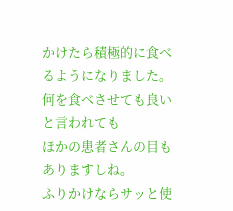かけたら積極的に食べるようになりました。
何を食べさせても良いと言われても
ほかの患者さんの目もありますしね。
ふりかけならサッと使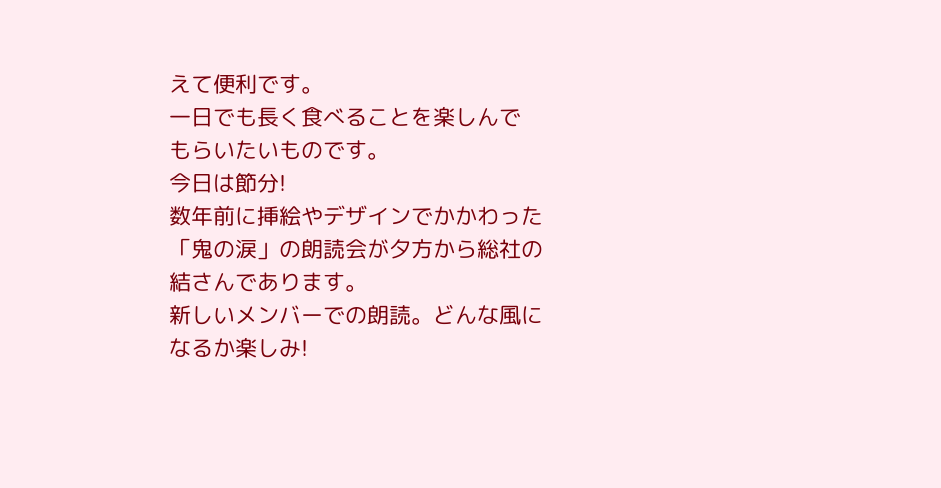えて便利です。
一日でも長く食べることを楽しんで
もらいたいものです。
今日は節分!
数年前に挿絵やデザインでかかわった
「鬼の涙」の朗読会が夕方から総社の
結さんであります。
新しいメンバーでの朗読。どんな風に
なるか楽しみ!